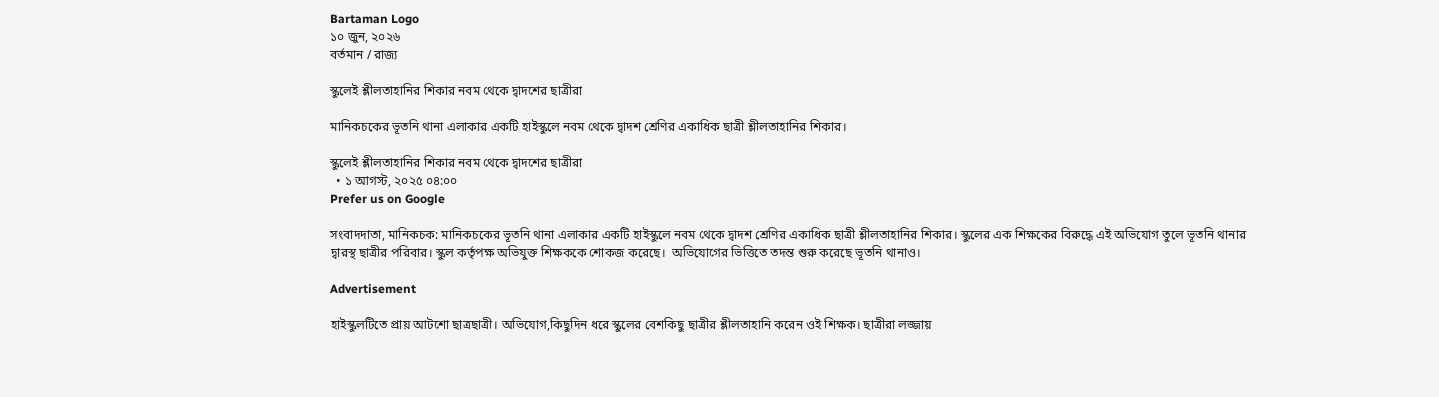Bartaman Logo
১০ জুন, ২০২৬
বর্তমান / রাজ্য

স্কুলেই শ্লীলতাহানির শিকার নবম থেকে দ্বাদশের ছাত্রীরা

মানিকচকের ভূতনি থানা এলাকার একটি হাইস্কুলে নবম থেকে দ্বাদশ শ্রেণির একাধিক ছাত্রী শ্লীলতাহানির শিকার।

স্কুলেই শ্লীলতাহানির শিকার নবম থেকে দ্বাদশের ছাত্রীরা
  • ১ আগস্ট, ২০২৫ ০৪:০০
Prefer us on Google

সংবাদদাতা, মানিকচক: মানিকচকের ভূতনি থানা এলাকার একটি হাইস্কুলে নবম থেকে দ্বাদশ শ্রেণির একাধিক ছাত্রী শ্লীলতাহানির শিকার। স্কুলের এক শিক্ষকের বিরুদ্ধে এই অভিযোগ তুলে ভূতনি থানার দ্বারস্থ ছাত্রীর পরিবার। স্কুল কর্তৃপক্ষ অভিযুক্ত শিক্ষককে শোকজ করেছে।  অভিযোগের ভিত্তিতে তদন্ত শুরু করেছে ভূতনি থানাও।

Advertisement

হাইস্কুলটিতে প্রায় আটশো ছাত্রছাত্রী। অভিযোগ,কিছুদিন ধরে স্কুলের বেশকিছু ছাত্রীর শ্লীলতাহানি করেন ওই শিক্ষক। ছাত্রীরা লজ্জায়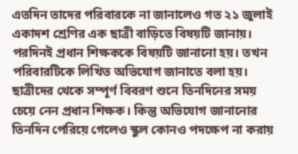এতদিন তাদের পরিবারকে না জানালেও গত ২১ জুলাই একাদশ শ্রেণির এক ছাত্রী বাড়িতে বিষয়টি জানায়। পরদিনই প্রধান শিক্ষককে বিষয়টি জানানো হয়। তখন পরিবারটিকে লিখিত অভিযোগ জানাতে বলা হয়।
ছাত্রীদের থেকে সম্পূর্ণ বিবরণ শুনে তিনদিনের সময় চেয়ে নেন প্রধান শিক্ষক। কিন্তু অভিযোগ জানানোর তিনদিন পেরিয়ে গেলেও স্কুল কোনও পদক্ষেপ না করায়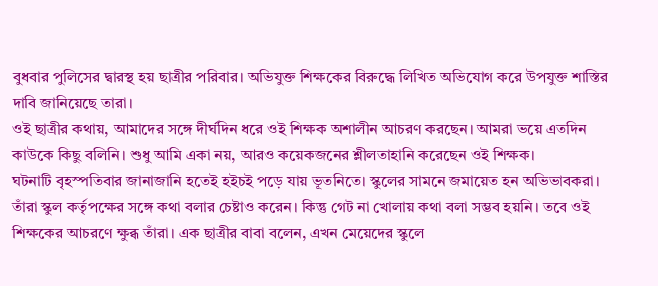বুধবার পুলিসের দ্বারস্থ হয় ছাত্রীর পরিবার। অভিযুক্ত শিক্ষকের বিরুদ্ধে লিখিত অভিযোগ করে উপযুক্ত শাস্তির দাবি জানিয়েছে তারা।
ওই ছাত্রীর কথায়, আমাদের সঙ্গে দীর্ঘদিন ধরে ওই শিক্ষক অশালীন আচরণ করছেন। আমরা ভয়ে এতদিন কাউকে কিছু বলিনি। শুধু আমি একা নয়, আরও কয়েকজনের শ্লীলতাহানি করেছেন ওই শিক্ষক।
ঘটনাটি বৃহস্পতিবার জানাজানি হতেই হইচই পড়ে যায় ভূতনিতে। স্কুলের সামনে জমায়েত হন অভিভাবকরা। তাঁরা স্কুল কর্তৃপক্ষের সঙ্গে কথা বলার চেষ্টাও করেন। কিন্তু গেট না খোলায় কথা বলা সম্ভব হয়নি। তবে ওই শিক্ষকের আচরণে ক্ষুব্ধ তাঁরা। এক ছাত্রীর বাবা বলেন, এখন মেয়েদের স্কুলে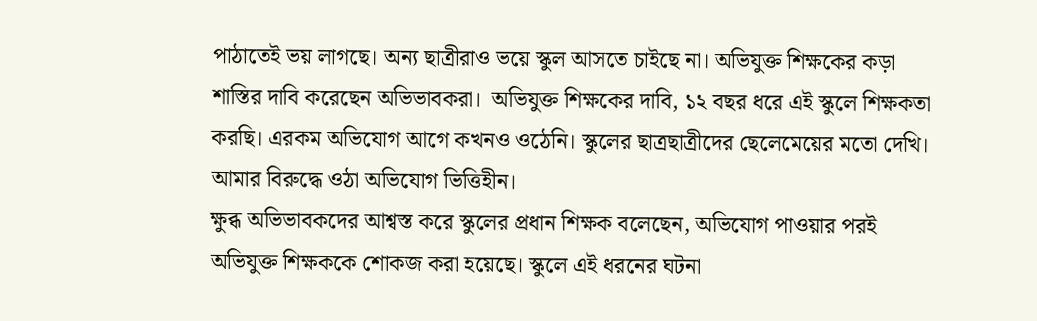পাঠাতেই ভয় লাগছে। অন্য ছাত্রীরাও ভয়ে স্কুল আসতে চাইছে না। অভিযুক্ত শিক্ষকের কড়া শাস্তির দাবি করেছেন অভিভাবকরা।  অভিযুক্ত শিক্ষকের দাবি, ১২ বছর ধরে এই স্কুলে শিক্ষকতা করছি। এরকম অভিযোগ আগে কখনও ওঠেনি। স্কুলের ছাত্রছাত্রীদের ছেলেমেয়ের মতো দেখি। আমার বিরুদ্ধে ওঠা অভিযোগ ভিত্তিহীন।
ক্ষুব্ধ অভিভাবকদের আশ্বস্ত করে স্কুলের প্রধান শিক্ষক বলেছেন, অভিযোগ পাওয়ার পরই অভিযুক্ত শিক্ষককে শোকজ করা হয়েছে। স্কুলে এই ধরনের ঘটনা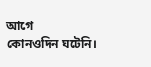আগে
কোনওদিন ঘটেনি।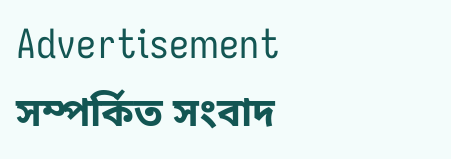Advertisement
সম্পর্কিত সংবাদ